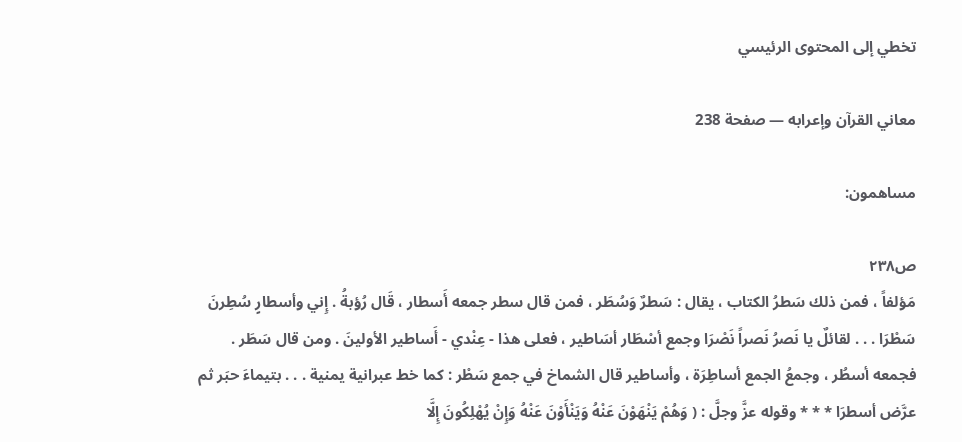تخطي إلى المحتوى الرئيسي

معاني القرآن وإعرابه — صفحة 238

مساهمون:

ص٢٣٨
مَؤلفاً ، فمن ذلك سَطرُ الكتاب ، يقال : سَطرٌ وَسُطَر ، فمن قال سطر جمعه أَسطار ، قَال رُؤبةُ . إِني وأسطارٍ سُطِرنَ سَطْرَا . . . لقائلٌ يا نَصرُ نَصراً نَصْرَا وجمع أسْطَار أسَاطير ، فعلى هذا - عِنْدي - أَساطير الأولينَ . ومن قال سَطَر . فجمعه أسطُر ، وجمعُ الجمع أساطِرَة ، وأساطير قال الشماخ في جمع سَطْر : كما خط عبرانية يمنية . . . بتيماءَ حبَر ثم عرَّض أسطرَا * * * وقوله عزَّ وجلَّ : ( وَهُمْ يَنْهَوْنَ عَنْهُ وَيَنْأَوْنَ عَنْهُ وَإِنْ يُهْلِكُونَ إِلَّا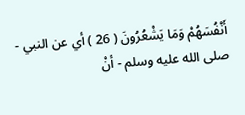أَنْفُسَهُمْ وَمَا يَشْعُرُونَ ( 26 ) أي عن النبي - صلى الله عليه وسلم - أنْ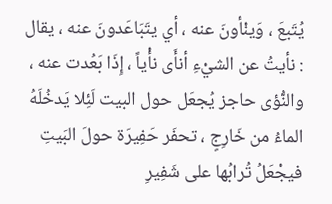يُتَبعَ ، وَينْأونَ عنه ، أي يتَبَاعَدونَ عنه ، يقال : نأيتُ عن الشيْءِ أنأَى نأْياً ، إِذَا بَعُدت عنه ، والنُّؤى حاجز يُجعَل حول البيت لَئِلا يَدخُلَهُ الماءُ من خَارِجٍ ، تحفَر حَفِيرَة حولَ البَيتِ فيجْعَلُ تُرابُها على شَفِيرِ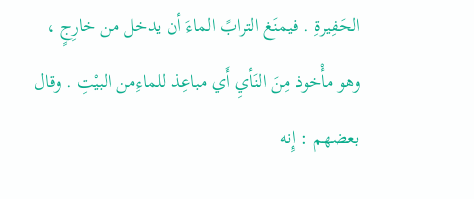الحَفِيرةِ . فيمنَغ الترابً الماءَ أن يدخل من خارِجٍ ، وهو مأْخوذ مِنَ النَأيِ أَي مباعِذ للماءِمن البيْتِ . وقال بعضهم : إِنه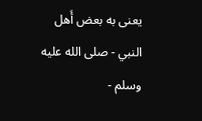يعنى به بعض أَهل النبي - صلى الله عليه وسلم -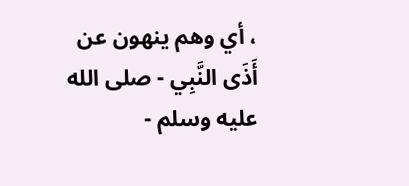، أي وهم ينهون عن أَذَى النَّبِي - صلى الله عليه وسلم -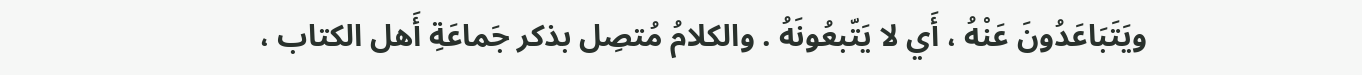ويَتَبَاعَدُونَ عَنْهُ ، أَي لا يَتّبعُونَهُ . والكلامُ مُتصِل بذكر جَماعَةِ أَهل الكتاب ،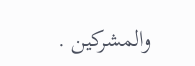والمشركين .